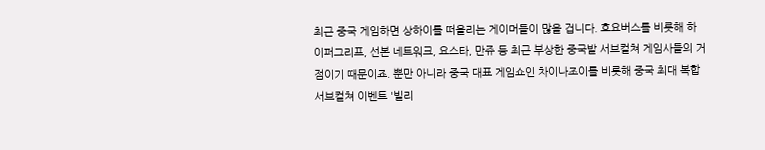최근 중국 게임하면 상하이를 떠올리는 게이머들이 많을 겁니다. 호요버스를 비롯해 하이퍼그리프, 선본 네트워크, 요스타, 만쥬 등 최근 부상한 중국발 서브컬쳐 게임사들의 거점이기 때문이죠. 뿐만 아니라 중국 대표 게임쇼인 차이나조이를 비롯해 중국 최대 복합 서브컬쳐 이벤트 '빌리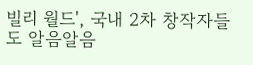빌리 월드', 국내 2차 창작자들도 알음알음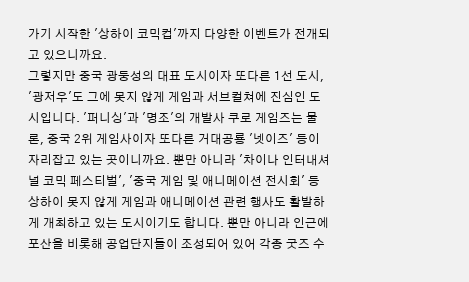가기 시작한 '상하이 코믹컵'까지 다양한 이벤트가 전개되고 있으니까요.
그렇지만 중국 광둥성의 대표 도시이자 또다른 1선 도시, '광저우'도 그에 못지 않게 게임과 서브컬쳐에 진심인 도시입니다. '퍼니싱'과 '명조'의 개발사 쿠로 게임즈는 물론, 중국 2위 게임사이자 또다른 거대공룡 '넷이즈' 등이 자리잡고 있는 곳이니까요. 뿐만 아니라 '차이나 인터내셔널 코믹 페스티벌', '중국 게임 및 애니메이션 전시회' 등 상하이 못지 않게 게임과 애니메이션 관련 행사도 활발하게 개최하고 있는 도시이기도 합니다. 뿐만 아니라 인근에 포산을 비롯해 공업단지들이 조성되어 있어 각종 굿즈 수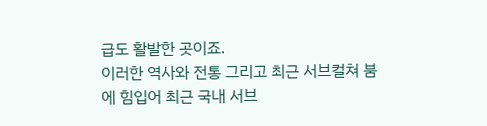급도 활발한 곳이죠.
이러한 역사와 전통 그리고 최근 서브컬쳐 붐에 힘입어 최근 국내 서브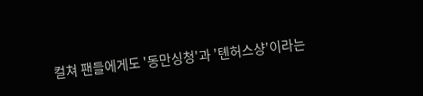컬쳐 팬들에게도 '동만싱청'과 '톈허스샹'이라는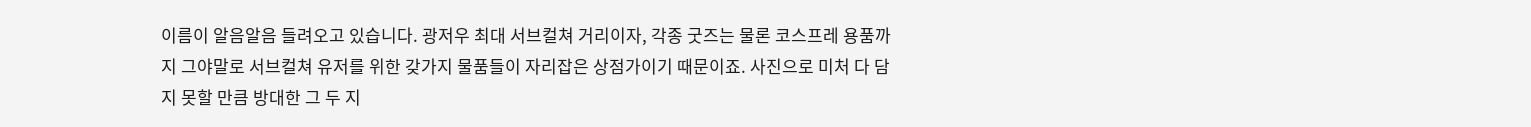이름이 알음알음 들려오고 있습니다. 광저우 최대 서브컬쳐 거리이자, 각종 굿즈는 물론 코스프레 용품까지 그야말로 서브컬쳐 유저를 위한 갖가지 물품들이 자리잡은 상점가이기 때문이죠. 사진으로 미처 다 담지 못할 만큼 방대한 그 두 지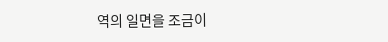역의 일면을 조금이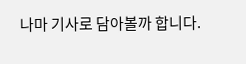나마 기사로 담아볼까 합니다.